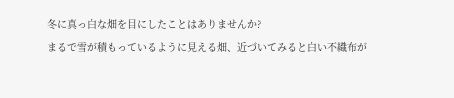冬に真っ白な畑を目にしたことはありませんか?
まるで雪が積もっているように見える畑、近づいてみると白い不織布が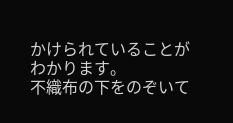かけられていることがわかります。
不織布の下をのぞいて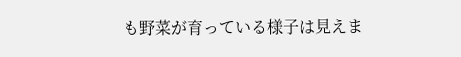も野菜が育っている様子は見えま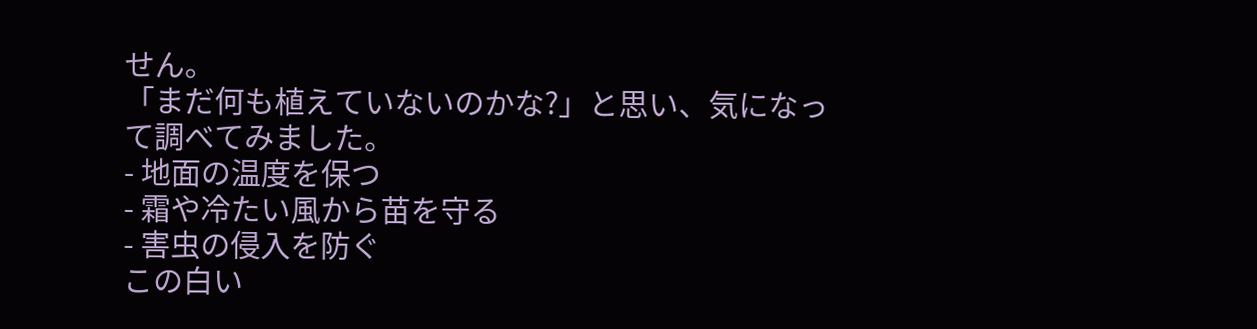せん。
「まだ何も植えていないのかな?」と思い、気になって調べてみました。
- 地面の温度を保つ
- 霜や冷たい風から苗を守る
- 害虫の侵入を防ぐ
この白い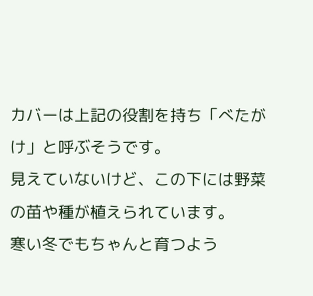カバーは上記の役割を持ち「べたがけ」と呼ぶそうです。
見えていないけど、この下には野菜の苗や種が植えられています。
寒い冬でもちゃんと育つよう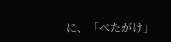に、「べたがけ」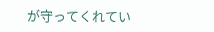が守ってくれてい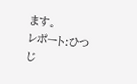ます。
レポート:ひつじ